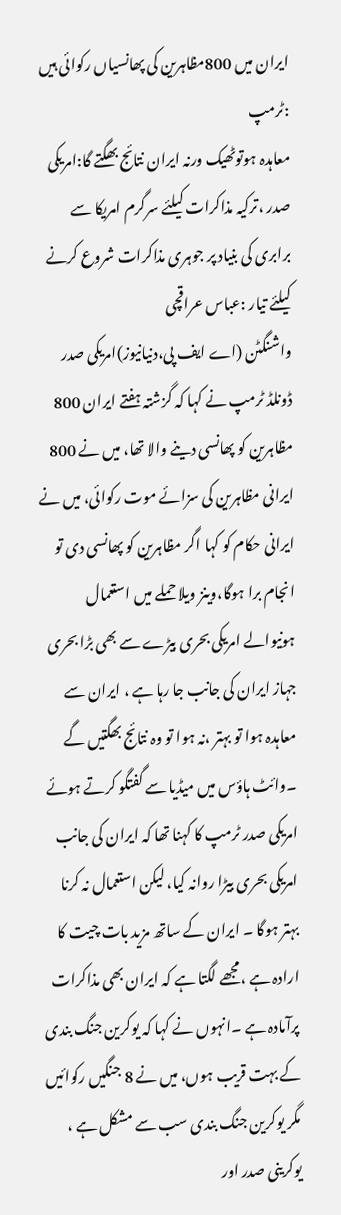ایران میں 800مظاہرین کی پھانسیاں رکوائی ہیں :ٹرمپ
معاہدہ ہوتوٹھیک ورنہ ایران نتائج بھگتے گا:امریکی صدر ،ترکیہ مذاکرات کیلئے سرگرم امریکا سے برابری کی بنیاد پر جوہری مذاکرات شروع کرنے کیلئے تیار :عباس عراقچی
واشنگٹن (اے ایف پی،دنیانیوز)امریکی صدر ڈونلڈ ٹرمپ نے کہا کہ گزشتہ ہفتے ایران 800 مظاہرین کو پھانسی دینے والا تھا، میں نے 800 ایرانی مظاہرین کی سزائے موت رکوائی، میں نے ایرانی حکام کو کہا اگر مظاہرین کو پھانسی دی تو انجام برا ہوگا،وینز ویلا حملے میں استعمال ہونیوالے امریکی بحری بیڑے سے بھی بڑا بحری جہاز ایران کی جانب جا رہا ہے ، ایران سے معاہدہ ہوا تو بہتر ،نہ ہوا تو وہ نتائج بھگتیں گے ۔وائٹ ہاؤس میں میڈیا سے گفتگو کرتے ہوئے امریکی صدر ٹرمپ کا کہنا تھا کہ ایران کی جانب امریکی بحری بیڑا روانہ کیا، لیکن استعمال نہ کرنا بہتر ہوگا ۔ ایران کے ساتھ مزید بات چیت کا ارادہ ہے ،مجھے لگتا ہے کہ ایران بھی مذاکرات پرآمادہ ہے ۔انہوں نے کہا کہ یوکرین جنگ بندی کے بہت قریب ہوں، میں نے 8 جنگیں رکوائیں مگر یوکرین جنگ بندی سب سے مشکل ہے ، یوکرینی صدر اور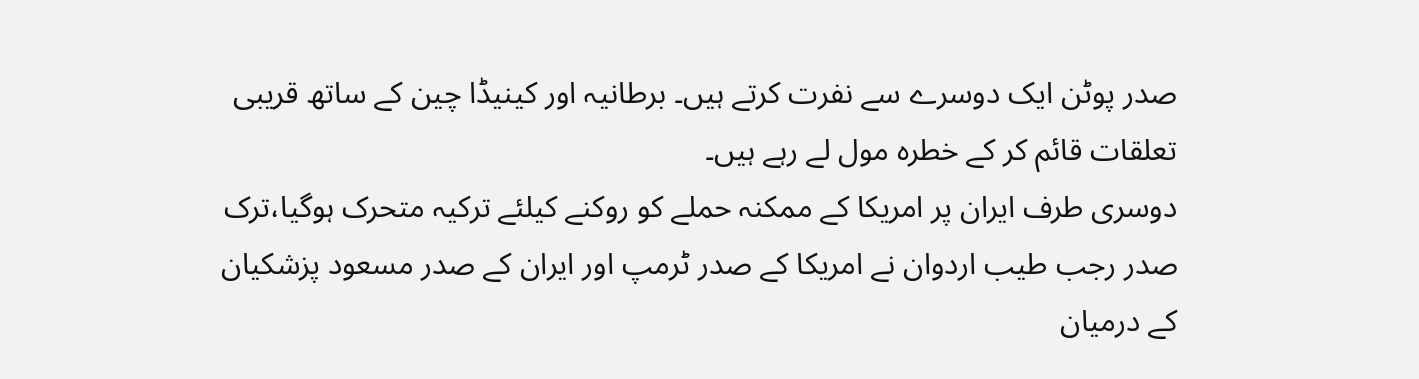صدر پوٹن ایک دوسرے سے نفرت کرتے ہیں۔ برطانیہ اور کینیڈا چین کے ساتھ قریبی تعلقات قائم کر کے خطرہ مول لے رہے ہیں۔
دوسری طرف ایران پر امریکا کے ممکنہ حملے کو روکنے کیلئے ترکیہ متحرک ہوگیا،ترک صدر رجب طیب اردوان نے امریکا کے صدر ٹرمپ اور ایران کے صدر مسعود پزشکیان کے درمیان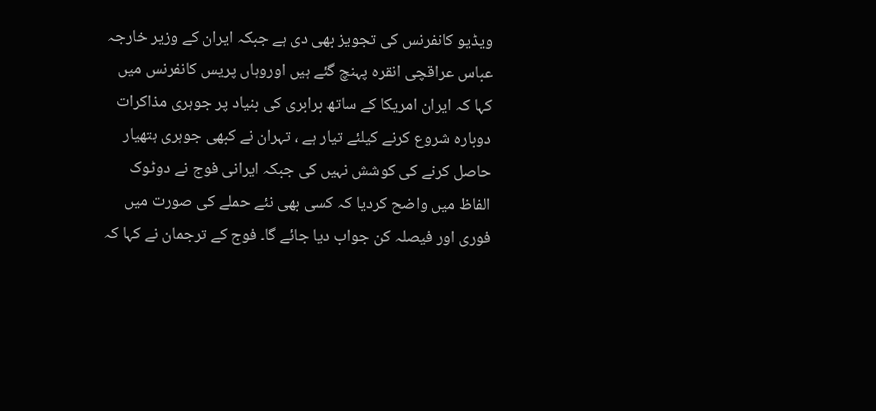ویڈیو کانفرنس کی تجویز بھی دی ہے جبکہ ایران کے وزیر خارجہ عباس عراقچی انقرہ پہنچ گئے ہیں اوروہاں پریس کانفرنس میں کہا کہ ایران امریکا کے ساتھ برابری کی بنیاد پر جوہری مذاکرات دوبارہ شروع کرنے کیلئے تیار ہے ، تہران نے کبھی جوہری ہتھیار حاصل کرنے کی کوشش نہیں کی جبکہ ایرانی فوج نے دوٹوک الفاظ میں واضح کردیا کہ کسی بھی نئے حملے کی صورت میں فوری اور فیصلہ کن جواب دیا جائے گا۔ فوج کے ترجمان نے کہا کہ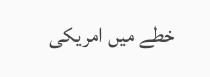خطے میں امریکی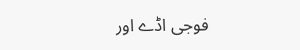فوجی اڈے اور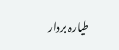طیارہ بردار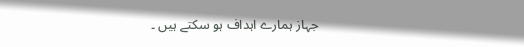جہاز ہمارے اہداف ہو سکتے ہیں ۔